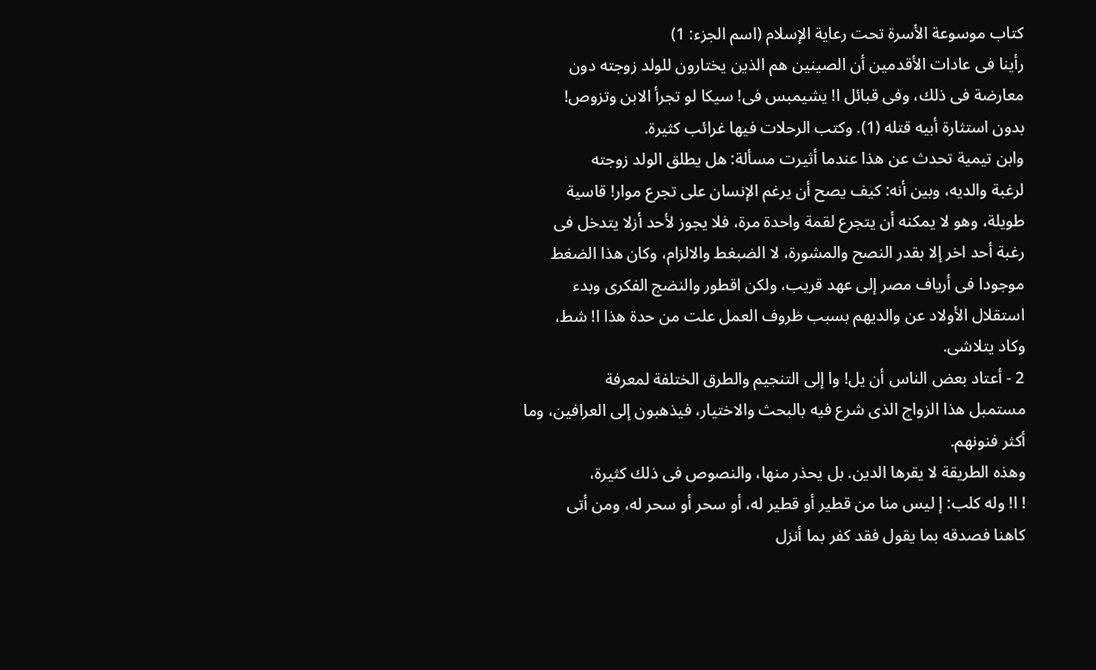كتاب موسوعة الأسرة تحت رعاية الإسلام (اسم الجزء: 1)
رأينا فى عادات الأقدمين أن الصينين هم الذين يختارون للولد زوجته دون
معارضة فى ذلك، وفى قبائل ا! يشيمبس فى! سيكا لو تجرأ الابن وتزوص!
بدون استثارة أبيه قتله (1). وكتب الرحلات فيها غرائب كثيرة.
وابن تيمية تحدث عن هذا عندما أثيرت مسألة: هل يطلق الولد زوجته
لرغبة والديه، وبين أنه: كيف يصح أن يرغم الإنسان على تجرع موار! قاسية
طويلة، وهو لا يمكنه أن يتجرع لقمة واحدة مرة، فلا يجوز لأحد أزلا يتدخل فى
رغبة أحد اخر إلا بقدر النصح والمشورة، لا الضبغط والالزام، وكان هذا الضغط
موجودا فى أرياف مصر إلى عهد قريب، ولكن اقطور والنضج الفكرى وبدء
استقلال الأولاد عن والديهم بسبب ظروف العمل علت من حدة هذا ا! شط،
وكاد يتلاشى.
2 - أعتاد بعض الناس أن يل! وا إلى التنجيم والطرق الختلفة لمعرفة
مستمبل هذا الزواج الذى شرع فيه بالبحث والاختيار، فيذهبون إلى العرافين، وما
أكثر فنونهم.
وهذه الطريقة لا يقرها الدين. بل يحذر منها، والنصوص فى ذلك كثيرة،
! ا! وله كلب: إ ليس منا من قطير أو قطير له، أو سحر أو سحر له، ومن أتى
كاهنا فصدقه بما يقول فقد كفر بما أنزل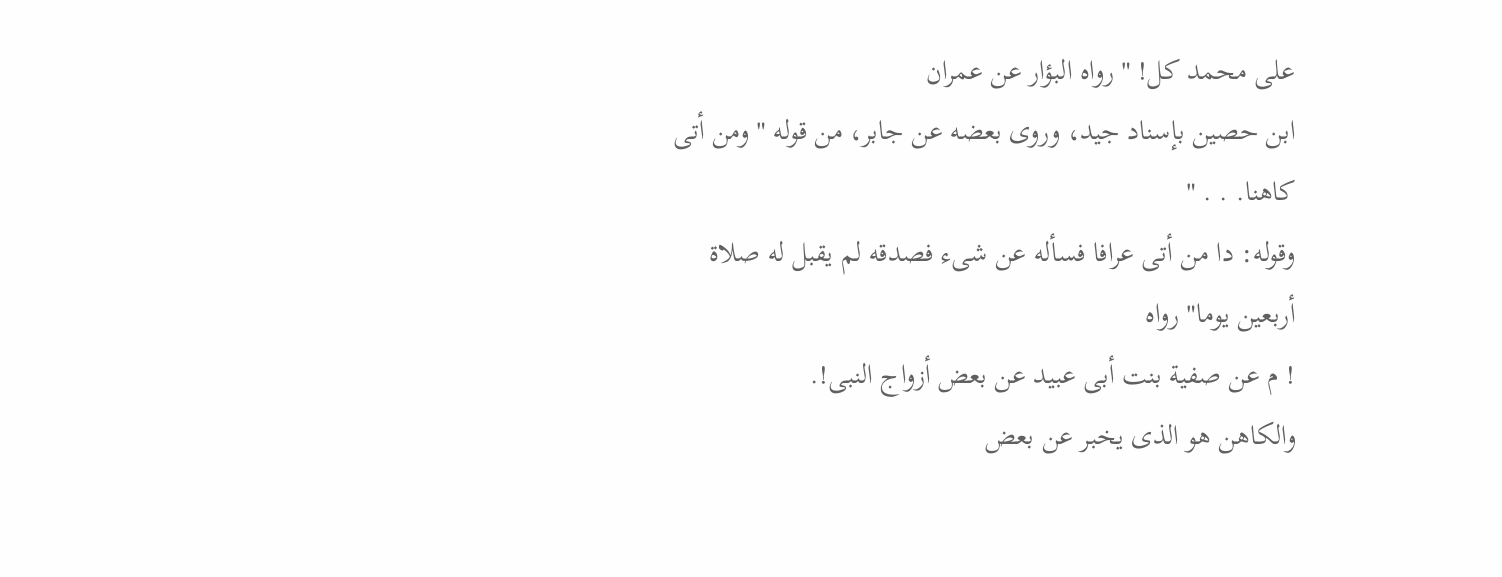على محمد كل! " رواه البؤار عن عمران
ابن حصين بإسناد جيد، وروى بعضه عن جابر، من قوله " ومن أتى كاهنا. . . "
وقوله: دا من أتى عرافا فسأله عن شىء فصدقه لم يقبل له صلاة أربعين يوما" رواه
! م عن صفية بنت أبى عبيد عن بعض أزواج النبى!.
والكاهن هو الذى يخبر عن بعض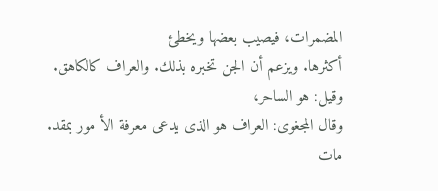المضمرات، فيصيب بعضها ويخطئ
أكثرها. ويزعم أن الجن تخبره بذلك. والعراف كالكاهق. وقيل: هو الساحر،
وقال المجغوى: العراف هو الذى يدعى معرفة الأ مور بمقد. مات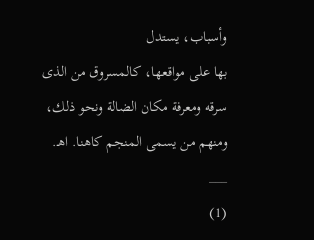وأسباب، يستدل
بها على مواقعها، كالمسروق من الذى سرقه ومعرفة مكان الضالة ونحو ذلك،
ومنهم من يسمى المنجم كاهنا. اهـ.
___
(1)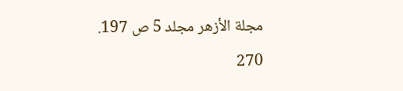مجلة الأزهر مجلد 5 ص 197.
270